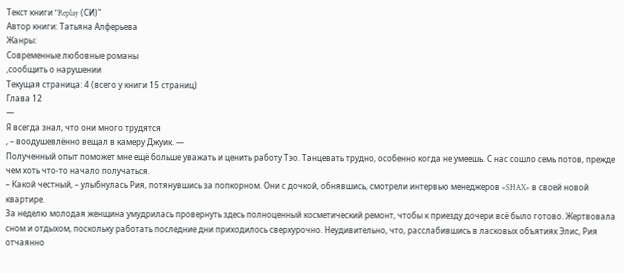Текст книги "Replay (СИ)"
Автор книги: Татьяна Алферьева
Жанры:
Современные любовные романы
,сообщить о нарушении
Текущая страница: 4 (всего у книги 15 страниц)
Глава 12
—
Я всегда знал, что они много трудятся
, – воодушевлённо вещал в камеру Джуик. —
Полученный опыт поможет мне ещё больше уважать и ценить работу Тэо. Танцевать трудно, особенно когда не умеешь. С нас сошло семь потов, прежде чем хоть что-то начало получаться.
– Какой честный, – улыбнулась Рия, потянувшись за попкорном. Они с дочкой, обнявшись, смотрели интервью менеджеров «SHAX» в своей новой квартире.
За неделю молодая женщина умудрилась провернуть здесь полноценный косметический ремонт, чтобы к приезду дочери всё было готово. Жертвовала сном и отдыхом, поскольку работать последние дни приходилось сверхурочно. Неудивительно, что, расслабившись в ласковых объятиях Элис, Рия отчаянно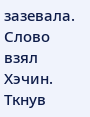зазевала.
Слово взял Хэчин. Ткнув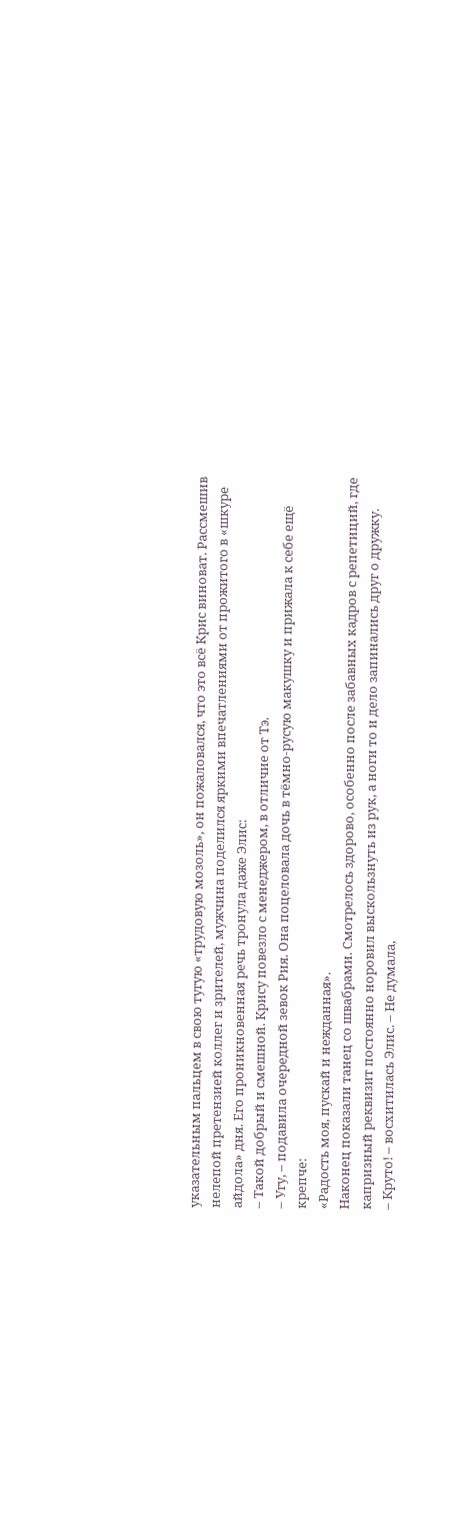указательным пальцем в свою тугую «трудовую мозоль», он пожаловался, что это всё Крис виноват. Рассмешив нелепой претензией коллег и зрителей, мужчина поделился яркими впечатлениями от прожитого в «шкуре айдола» дня. Его проникновенная речь тронула даже Элис:
– Такой добрый и смешной. Крису повезло с менеджером, в отличие от Тэ.
– Угу, – подавила очередной зевок Рия. Она поцеловала дочь в тёмно-русую макушку и прижала к себе ещё крепче:
«Радость моя, пускай и нежданная».
Наконец показали танец со швабрами. Смотрелось здорово, особенно после забавных кадров с репетиций, где капризный реквизит постоянно норовил выскользнуть из рук, а ноги то и дело запинались друг о дружку.
– Круто! – восхитилась Элис. – Не думала,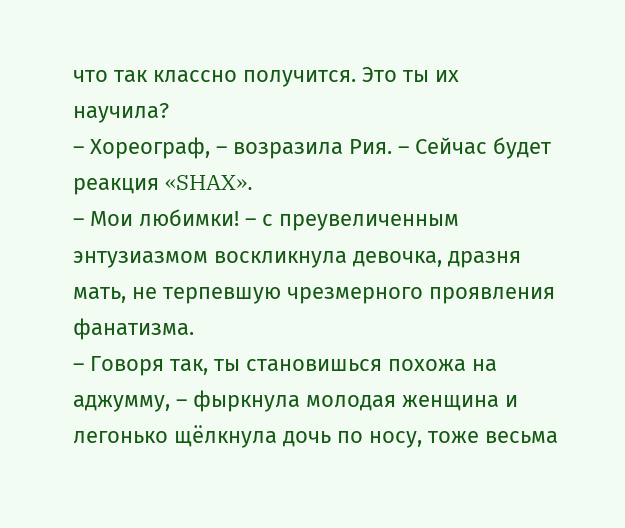что так классно получится. Это ты их научила?
– Хореограф, – возразила Рия. – Сейчас будет реакция «SHAX».
– Мои любимки! – с преувеличенным энтузиазмом воскликнула девочка, дразня мать, не терпевшую чрезмерного проявления фанатизма.
– Говоря так, ты становишься похожа на аджумму, – фыркнула молодая женщина и легонько щёлкнула дочь по носу, тоже весьма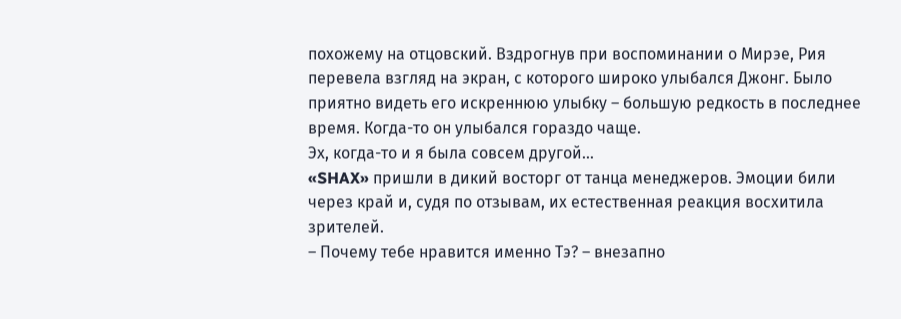похожему на отцовский. Вздрогнув при воспоминании о Мирэе, Рия перевела взгляд на экран, с которого широко улыбался Джонг. Было приятно видеть его искреннюю улыбку – большую редкость в последнее время. Когда-то он улыбался гораздо чаще.
Эх, когда-то и я была совсем другой…
«SHAX» пришли в дикий восторг от танца менеджеров. Эмоции били через край и, судя по отзывам, их естественная реакция восхитила зрителей.
– Почему тебе нравится именно Тэ? – внезапно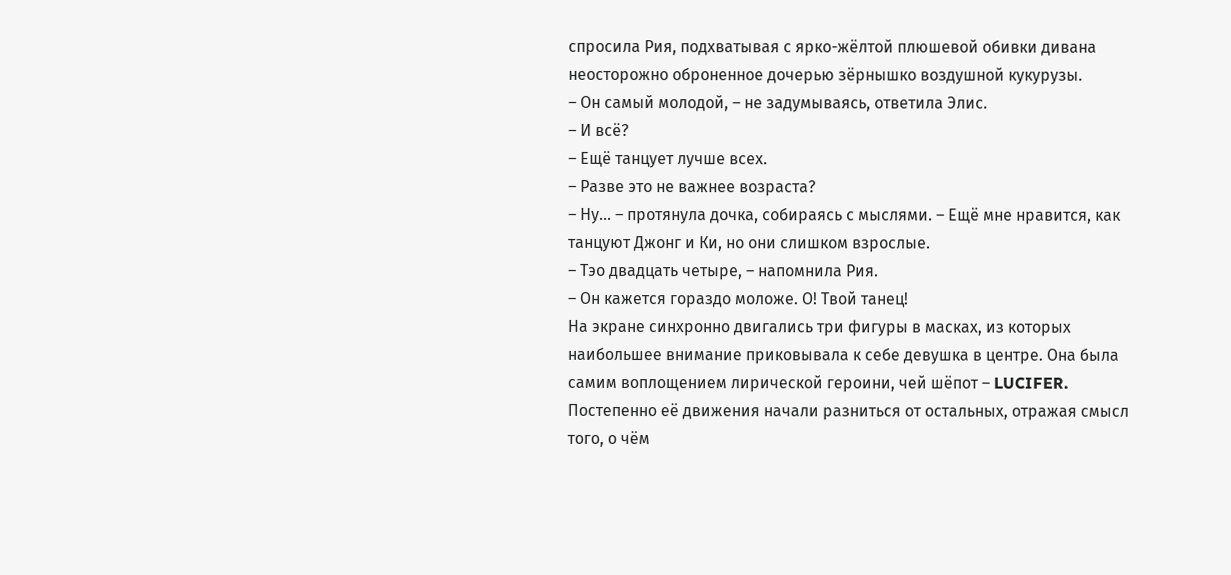спросила Рия, подхватывая с ярко-жёлтой плюшевой обивки дивана неосторожно оброненное дочерью зёрнышко воздушной кукурузы.
– Он самый молодой, – не задумываясь, ответила Элис.
– И всё?
– Ещё танцует лучше всех.
– Разве это не важнее возраста?
– Ну… – протянула дочка, собираясь с мыслями. – Ещё мне нравится, как танцуют Джонг и Ки, но они слишком взрослые.
– Тэо двадцать четыре, – напомнила Рия.
– Он кажется гораздо моложе. О! Твой танец!
На экране синхронно двигались три фигуры в масках, из которых наибольшее внимание приковывала к себе девушка в центре. Она была самим воплощением лирической героини, чей шёпот – LUCIFER. Постепенно её движения начали разниться от остальных, отражая смысл того, о чём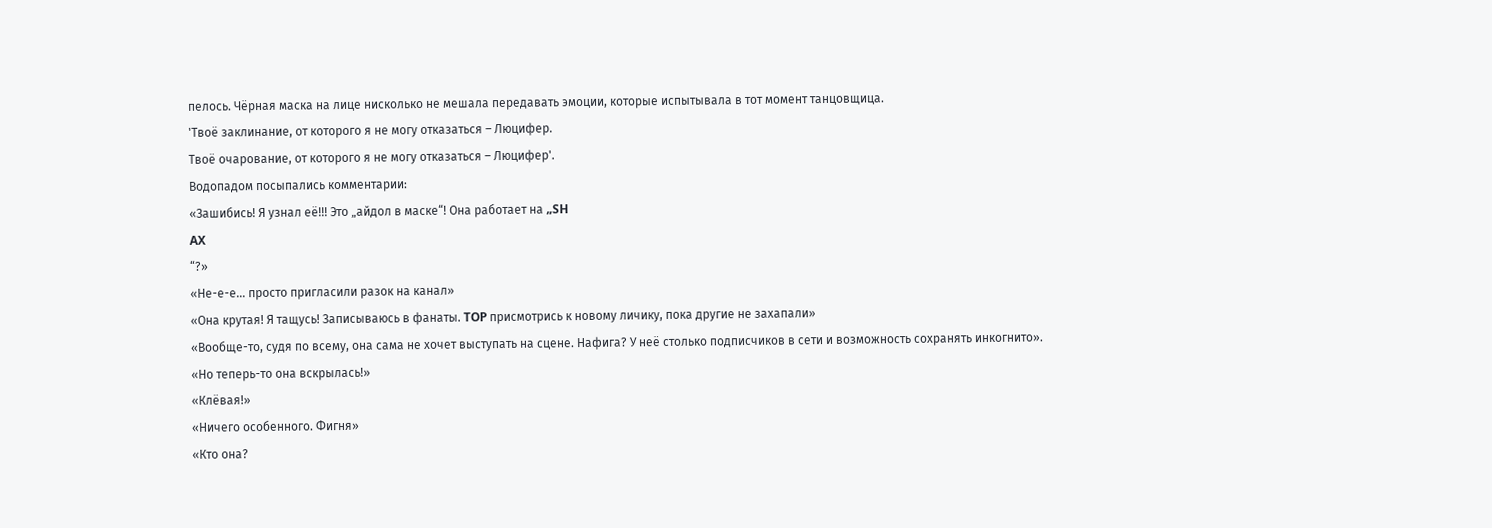пелось. Чёрная маска на лице нисколько не мешала передавать эмоции, которые испытывала в тот момент танцовщица.
'Твоё заклинание, от которого я не могу отказаться – Люцифер.
Твоё очарование, от которого я не могу отказаться – Люцифер'.
Водопадом посыпались комментарии:
«Зашибись! Я узнал её!!! Это „айдол в маске“! Она работает на „SH
AX
“?»
«Не-е-е… просто пригласили разок на канал»
«Она крутая! Я тащусь! Записываюсь в фанаты. TOP присмотрись к новому личику, пока другие не захапали»
«Вообще-то, судя по всему, она сама не хочет выступать на сцене. Нафига? У неё столько подписчиков в сети и возможность сохранять инкогнито».
«Но теперь-то она вскрылась!»
«Клёвая!»
«Ничего особенного. Фигня»
«Кто она?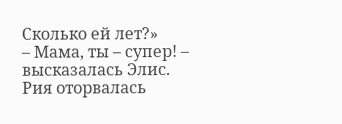Сколько ей лет?»
– Мама, ты – супер! – высказалась Элис.
Рия оторвалась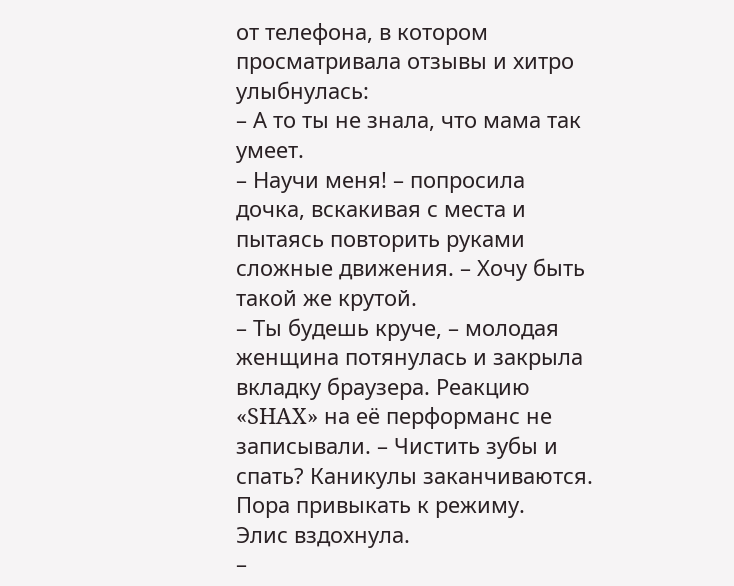от телефона, в котором просматривала отзывы и хитро улыбнулась:
– А то ты не знала, что мама так умеет.
– Научи меня! – попросила дочка, вскакивая с места и пытаясь повторить руками сложные движения. – Хочу быть такой же крутой.
– Ты будешь круче, – молодая женщина потянулась и закрыла вкладку браузера. Реакцию «SHAX» на её перформанс не записывали. – Чистить зубы и спать? Каникулы заканчиваются. Пора привыкать к режиму.
Элис вздохнула.
–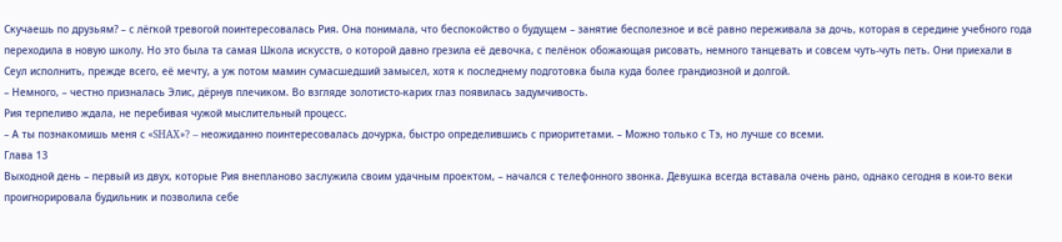Скучаешь по друзьям? – с лёгкой тревогой поинтересовалась Рия. Она понимала, что беспокойство о будущем – занятие бесполезное и всё равно переживала за дочь, которая в середине учебного года переходила в новую школу. Но это была та самая Школа искусств, о которой давно грезила её девочка, с пелёнок обожающая рисовать, немного танцевать и совсем чуть-чуть петь. Они приехали в Сеул исполнить, прежде всего, её мечту, а уж потом мамин сумасшедший замысел, хотя к последнему подготовка была куда более грандиозной и долгой.
– Немного, – честно призналась Элис, дёрнув плечиком. Во взгляде золотисто-карих глаз появилась задумчивость.
Рия терпеливо ждала, не перебивая чужой мыслительный процесс.
– А ты познакомишь меня с «SHAX»? – неожиданно поинтересовалась дочурка, быстро определившись с приоритетами. – Можно только с Тэ, но лучше со всеми.
Глава 13
Выходной день – первый из двух, которые Рия внепланово заслужила своим удачным проектом, – начался с телефонного звонка. Девушка всегда вставала очень рано, однако сегодня в кои-то веки проигнорировала будильник и позволила себе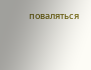поваляться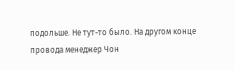подольше. Не тут-то было. На другом конце провода менеджер Чон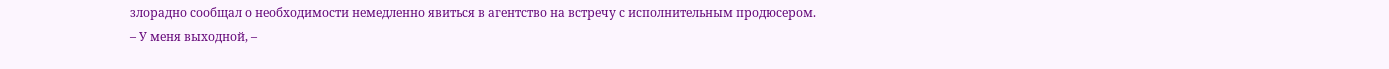злорадно сообщал о необходимости немедленно явиться в агентство на встречу с исполнительным продюсером.
– У меня выходной, –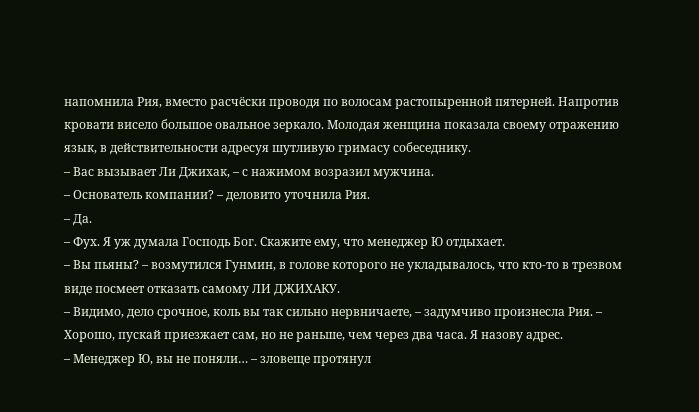напомнила Рия, вместо расчёски проводя по волосам растопыренной пятерней. Напротив кровати висело большое овальное зеркало. Молодая женщина показала своему отражению язык, в действительности адресуя шутливую гримасу собеседнику.
– Вас вызывает Ли Джихак, – с нажимом возразил мужчина.
– Основатель компании? – деловито уточнила Рия.
– Да.
– Фух. Я уж думала Господь Бог. Скажите ему, что менеджер Ю отдыхает.
– Вы пьяны? – возмутился Гунмин, в голове которого не укладывалось, что кто-то в трезвом виде посмеет отказать самому ЛИ ДЖИХАКУ.
– Видимо, дело срочное, коль вы так сильно нервничаете, – задумчиво произнесла Рия. – Хорошо, пускай приезжает сам, но не раньше, чем через два часа. Я назову адрес.
– Менеджер Ю, вы не поняли… – зловеще протянул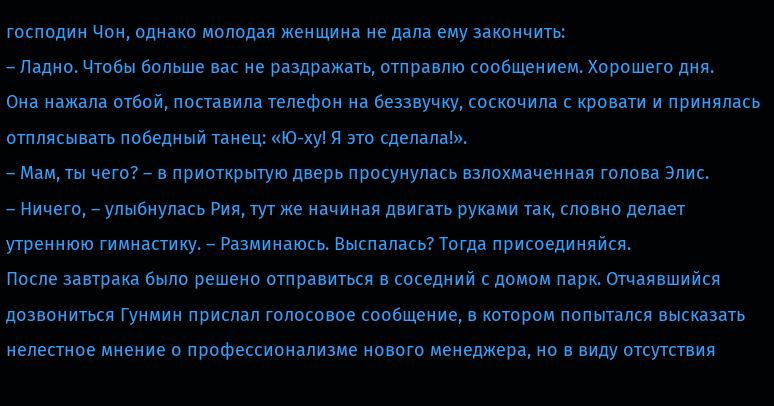господин Чон, однако молодая женщина не дала ему закончить:
– Ладно. Чтобы больше вас не раздражать, отправлю сообщением. Хорошего дня.
Она нажала отбой, поставила телефон на беззвучку, соскочила с кровати и принялась отплясывать победный танец: «Ю-ху! Я это сделала!».
– Мам, ты чего? – в приоткрытую дверь просунулась взлохмаченная голова Элис.
– Ничего, – улыбнулась Рия, тут же начиная двигать руками так, словно делает утреннюю гимнастику. – Разминаюсь. Выспалась? Тогда присоединяйся.
После завтрака было решено отправиться в соседний с домом парк. Отчаявшийся дозвониться Гунмин прислал голосовое сообщение, в котором попытался высказать нелестное мнение о профессионализме нового менеджера, но в виду отсутствия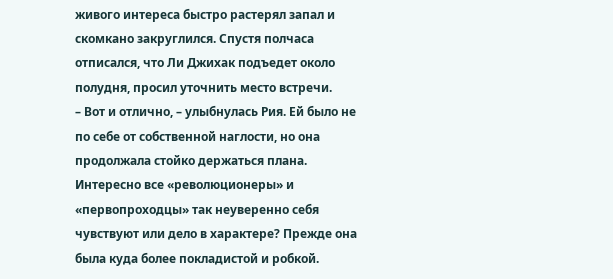живого интереса быстро растерял запал и скомкано закруглился. Спустя полчаса отписался, что Ли Джихак подъедет около полудня, просил уточнить место встречи.
– Вот и отлично, – улыбнулась Рия. Ей было не по себе от собственной наглости, но она продолжала стойко держаться плана. Интересно все «революционеры» и «первопроходцы» так неуверенно себя чувствуют или дело в характере? Прежде она была куда более покладистой и робкой.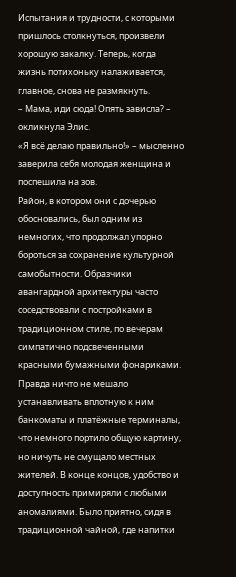Испытания и трудности, с которыми пришлось столкнуться, произвели хорошую закалку. Теперь, когда жизнь потихоньку налаживается, главное, снова не размякнуть.
– Мама, иди сюда! Опять зависла? – окликнула Элис.
«Я всё делаю правильно!» – мысленно заверила себя молодая женщина и поспешила на зов.
Район, в котором они с дочерью обосновались, был одним из немногих, что продолжал упорно бороться за сохранение культурной самобытности. Образчики авангардной архитектуры часто соседствовали с постройками в традиционном стиле, по вечерам симпатично подсвеченными красными бумажными фонариками. Правда ничто не мешало устанавливать вплотную к ним банкоматы и платёжные терминалы, что немного портило общую картину, но ничуть не смущало местных жителей. В конце концов, удобство и доступность примиряли с любыми аномалиями. Было приятно, сидя в традиционной чайной, где напитки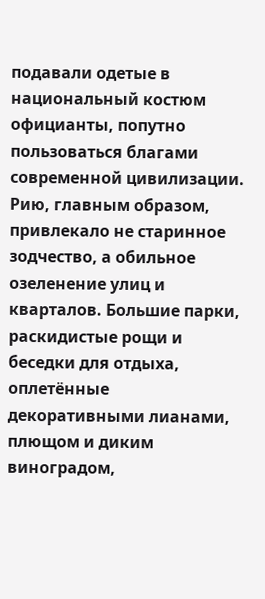подавали одетые в национальный костюм официанты, попутно пользоваться благами современной цивилизации.
Рию, главным образом, привлекало не старинное зодчество, а обильное озеленение улиц и кварталов. Большие парки, раскидистые рощи и беседки для отдыха, оплетённые декоративными лианами, плющом и диким виноградом,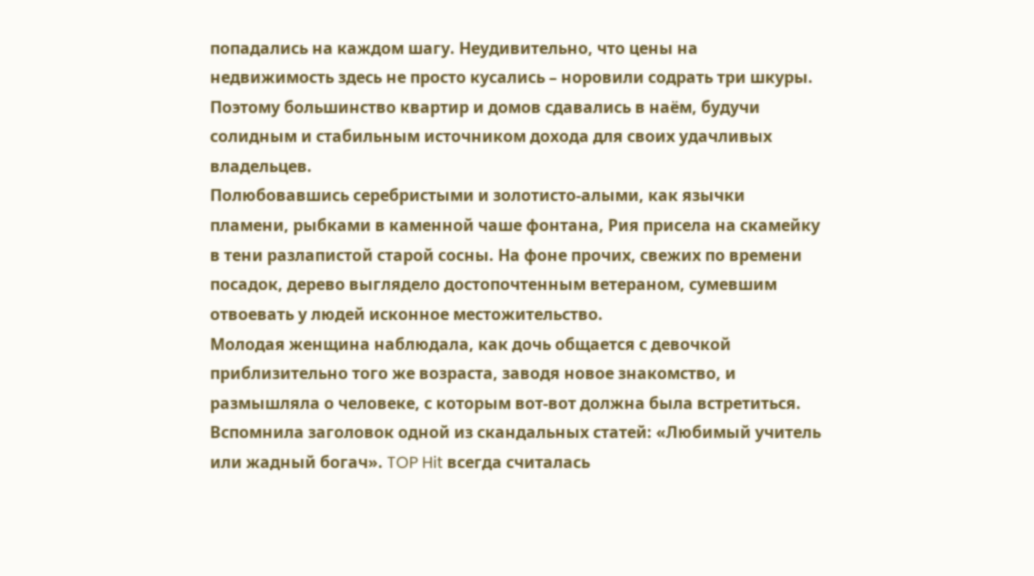попадались на каждом шагу. Неудивительно, что цены на недвижимость здесь не просто кусались – норовили содрать три шкуры. Поэтому большинство квартир и домов сдавались в наём, будучи солидным и стабильным источником дохода для своих удачливых владельцев.
Полюбовавшись серебристыми и золотисто-алыми, как язычки пламени, рыбками в каменной чаше фонтана, Рия присела на скамейку в тени разлапистой старой сосны. На фоне прочих, свежих по времени посадок, дерево выглядело достопочтенным ветераном, сумевшим отвоевать у людей исконное местожительство.
Молодая женщина наблюдала, как дочь общается с девочкой приблизительно того же возраста, заводя новое знакомство, и размышляла о человеке, с которым вот-вот должна была встретиться. Вспомнила заголовок одной из скандальных статей: «Любимый учитель или жадный богач». TOP Hit всегда считалась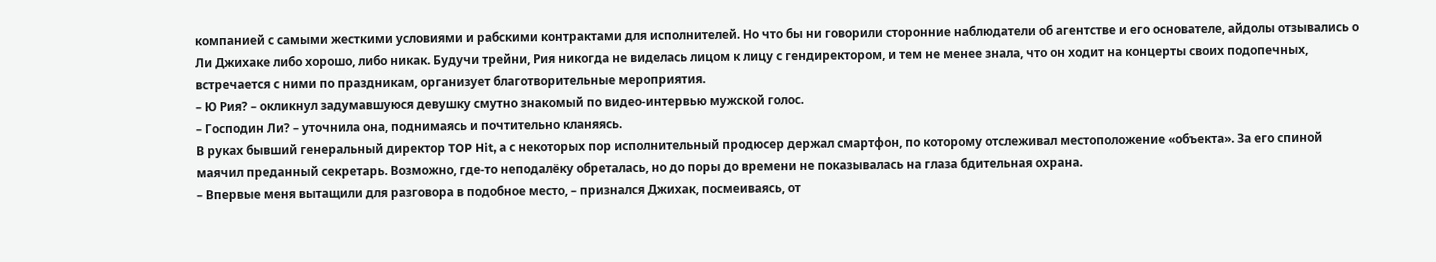компанией с самыми жесткими условиями и рабскими контрактами для исполнителей. Но что бы ни говорили сторонние наблюдатели об агентстве и его основателе, айдолы отзывались о Ли Джихаке либо хорошо, либо никак. Будучи трейни, Рия никогда не виделась лицом к лицу с гендиректором, и тем не менее знала, что он ходит на концерты своих подопечных, встречается с ними по праздникам, организует благотворительные мероприятия.
– Ю Рия? – окликнул задумавшуюся девушку смутно знакомый по видео-интервью мужской голос.
– Господин Ли? – уточнила она, поднимаясь и почтительно кланяясь.
В руках бывший генеральный директор TOP Hit, а с некоторых пор исполнительный продюсер держал смартфон, по которому отслеживал местоположение «объекта». За его спиной маячил преданный секретарь. Возможно, где-то неподалёку обреталась, но до поры до времени не показывалась на глаза бдительная охрана.
– Впервые меня вытащили для разговора в подобное место, – признался Джихак, посмеиваясь, от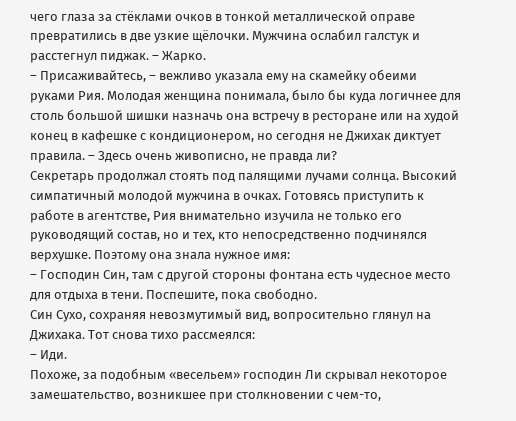чего глаза за стёклами очков в тонкой металлической оправе превратились в две узкие щёлочки. Мужчина ослабил галстук и расстегнул пиджак. – Жарко.
– Присаживайтесь, – вежливо указала ему на скамейку обеими руками Рия. Молодая женщина понимала, было бы куда логичнее для столь большой шишки назначь она встречу в ресторане или на худой конец в кафешке с кондиционером, но сегодня не Джихак диктует правила. – Здесь очень живописно, не правда ли?
Секретарь продолжал стоять под палящими лучами солнца. Высокий симпатичный молодой мужчина в очках. Готовясь приступить к работе в агентстве, Рия внимательно изучила не только его руководящий состав, но и тех, кто непосредственно подчинялся верхушке. Поэтому она знала нужное имя:
– Господин Син, там с другой стороны фонтана есть чудесное место для отдыха в тени. Поспешите, пока свободно.
Син Сухо, сохраняя невозмутимый вид, вопросительно глянул на Джихака. Тот снова тихо рассмеялся:
– Иди.
Похоже, за подобным «весельем» господин Ли скрывал некоторое замешательство, возникшее при столкновении с чем-то,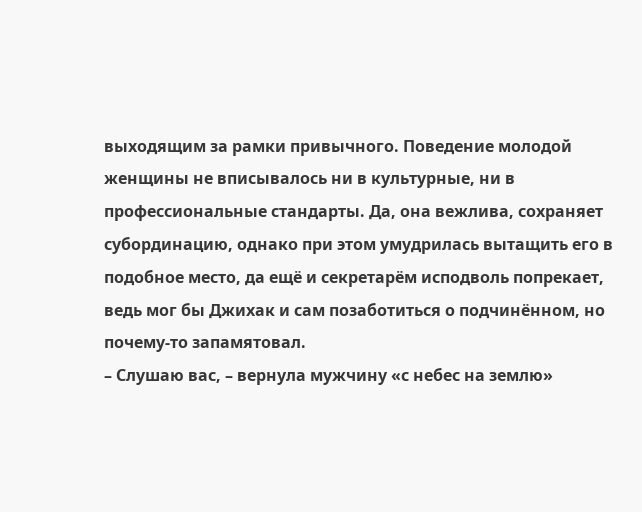выходящим за рамки привычного. Поведение молодой женщины не вписывалось ни в культурные, ни в профессиональные стандарты. Да, она вежлива, сохраняет субординацию, однако при этом умудрилась вытащить его в подобное место, да ещё и секретарём исподволь попрекает, ведь мог бы Джихак и сам позаботиться о подчинённом, но почему-то запамятовал.
– Слушаю вас, – вернула мужчину «с небес на землю»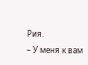Рия.
– У меня к вам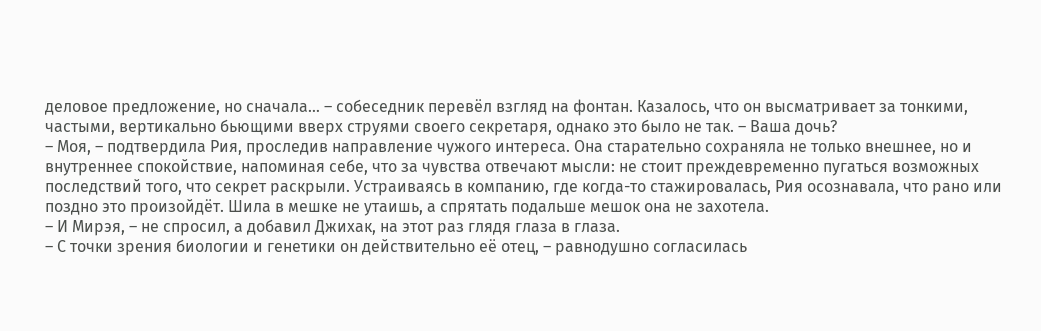деловое предложение, но сначала… – собеседник перевёл взгляд на фонтан. Казалось, что он высматривает за тонкими, частыми, вертикально бьющими вверх струями своего секретаря, однако это было не так. – Ваша дочь?
– Моя, – подтвердила Рия, проследив направление чужого интереса. Она старательно сохраняла не только внешнее, но и внутреннее спокойствие, напоминая себе, что за чувства отвечают мысли: не стоит преждевременно пугаться возможных последствий того, что секрет раскрыли. Устраиваясь в компанию, где когда-то стажировалась, Рия осознавала, что рано или поздно это произойдёт. Шила в мешке не утаишь, а спрятать подальше мешок она не захотела.
– И Мирэя, – не спросил, а добавил Джихак, на этот раз глядя глаза в глаза.
– С точки зрения биологии и генетики он действительно её отец, – равнодушно согласилась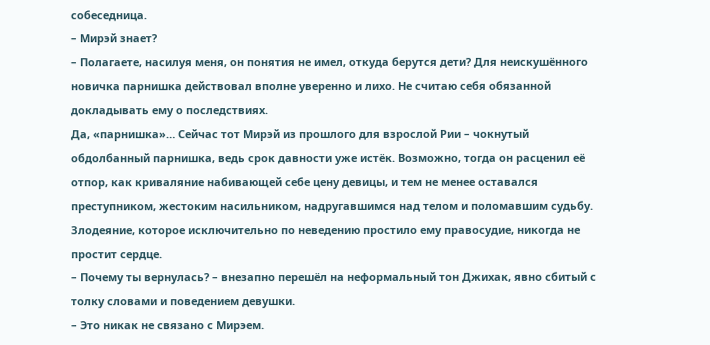собеседница.
– Мирэй знает?
– Полагаете, насилуя меня, он понятия не имел, откуда берутся дети? Для неискушённого новичка парнишка действовал вполне уверенно и лихо. Не считаю себя обязанной докладывать ему о последствиях.
Да, «парнишка»… Сейчас тот Мирэй из прошлого для взрослой Рии – чокнутый обдолбанный парнишка, ведь срок давности уже истёк. Возможно, тогда он расценил её отпор, как криваляние набивающей себе цену девицы, и тем не менее оставался преступником, жестоким насильником, надругавшимся над телом и поломавшим судьбу. Злодеяние, которое исключительно по неведению простило ему правосудие, никогда не простит сердце.
– Почему ты вернулась? – внезапно перешёл на неформальный тон Джихак, явно сбитый с толку словами и поведением девушки.
– Это никак не связано с Мирэем.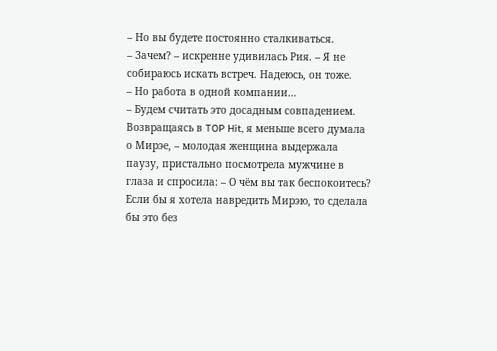– Но вы будете постоянно сталкиваться.
– Зачем? – искренне удивилась Рия. – Я не собираюсь искать встреч. Надеюсь, он тоже.
– Но работа в одной компании…
– Будем считать это досадным совпадением. Возвращаясь в TOP Hit, я меньше всего думала о Мирэе, – молодая женщина выдержала паузу, пристально посмотрела мужчине в глаза и спросила: – О чём вы так беспокоитесь? Если бы я хотела навредить Мирэю, то сделала бы это без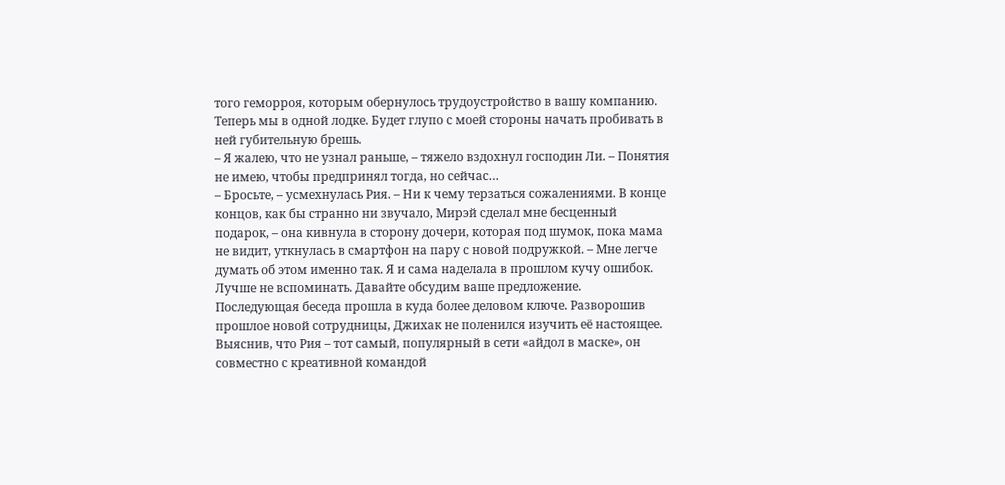того геморроя, которым обернулось трудоустройство в вашу компанию. Теперь мы в одной лодке. Будет глупо с моей стороны начать пробивать в ней губительную брешь.
– Я жалею, что не узнал раньше, – тяжело вздохнул господин Ли. – Понятия не имею, чтобы предпринял тогда, но сейчас…
– Бросьте, – усмехнулась Рия. – Ни к чему терзаться сожалениями. В конце концов, как бы странно ни звучало, Мирэй сделал мне бесценный подарок, – она кивнула в сторону дочери, которая под шумок, пока мама не видит, уткнулась в смартфон на пару с новой подружкой. – Мне легче думать об этом именно так. Я и сама наделала в прошлом кучу ошибок. Лучше не вспоминать. Давайте обсудим ваше предложение.
Последующая беседа прошла в куда более деловом ключе. Разворошив прошлое новой сотрудницы, Джихак не поленился изучить её настоящее. Выяснив, что Рия – тот самый, популярный в сети «айдол в маске», он совместно с креативной командой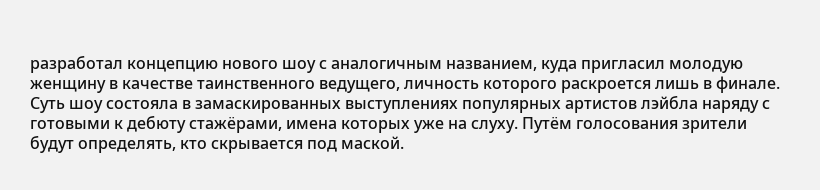разработал концепцию нового шоу с аналогичным названием, куда пригласил молодую женщину в качестве таинственного ведущего, личность которого раскроется лишь в финале.
Суть шоу состояла в замаскированных выступлениях популярных артистов лэйбла наряду с готовыми к дебюту стажёрами, имена которых уже на слуху. Путём голосования зрители будут определять, кто скрывается под маской.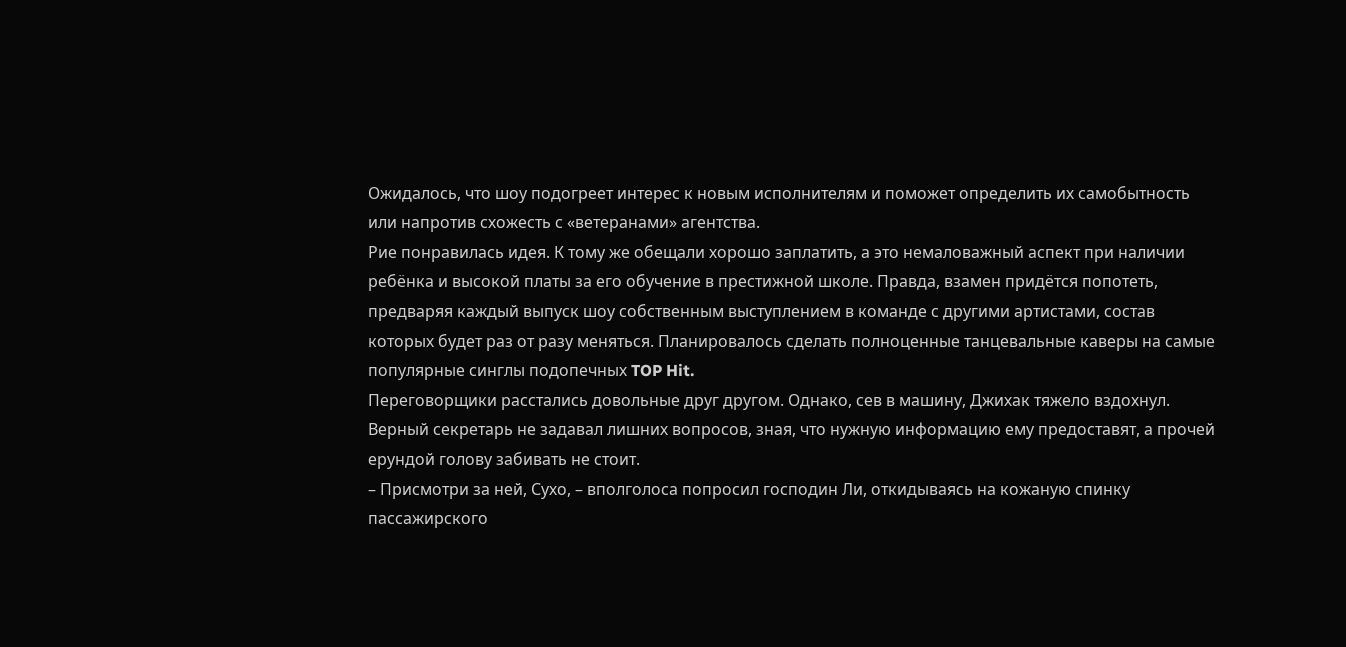Ожидалось, что шоу подогреет интерес к новым исполнителям и поможет определить их самобытность или напротив схожесть с «ветеранами» агентства.
Рие понравилась идея. К тому же обещали хорошо заплатить, а это немаловажный аспект при наличии ребёнка и высокой платы за его обучение в престижной школе. Правда, взамен придётся попотеть, предваряя каждый выпуск шоу собственным выступлением в команде с другими артистами, состав которых будет раз от разу меняться. Планировалось сделать полноценные танцевальные каверы на самые популярные синглы подопечных TOP Hit.
Переговорщики расстались довольные друг другом. Однако, сев в машину, Джихак тяжело вздохнул. Верный секретарь не задавал лишних вопросов, зная, что нужную информацию ему предоставят, а прочей ерундой голову забивать не стоит.
– Присмотри за ней, Сухо, – вполголоса попросил господин Ли, откидываясь на кожаную спинку пассажирского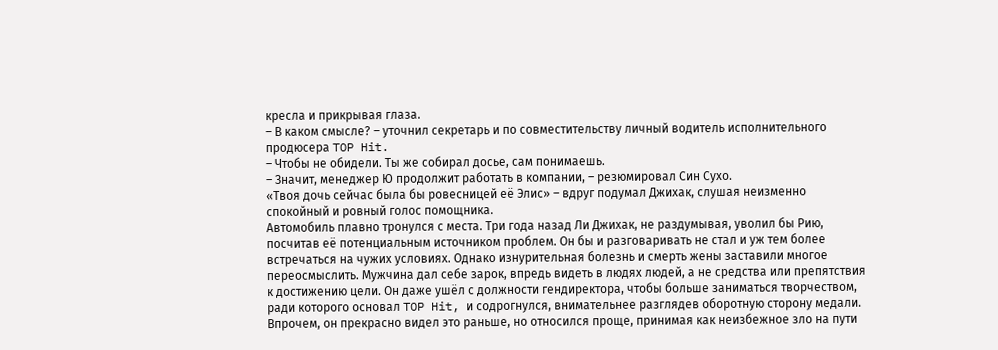кресла и прикрывая глаза.
– В каком смысле? – уточнил секретарь и по совместительству личный водитель исполнительного продюсера TOP Hit.
– Чтобы не обидели. Ты же собирал досье, сам понимаешь.
– Значит, менеджер Ю продолжит работать в компании, – резюмировал Син Сухо.
«Твоя дочь сейчас была бы ровесницей её Элис» – вдруг подумал Джихак, слушая неизменно спокойный и ровный голос помощника.
Автомобиль плавно тронулся с места. Три года назад Ли Джихак, не раздумывая, уволил бы Рию, посчитав её потенциальным источником проблем. Он бы и разговаривать не стал и уж тем более встречаться на чужих условиях. Однако изнурительная болезнь и смерть жены заставили многое переосмыслить. Мужчина дал себе зарок, впредь видеть в людях людей, а не средства или препятствия к достижению цели. Он даже ушёл с должности гендиректора, чтобы больше заниматься творчеством, ради которого основал TOP Hit, и содрогнулся, внимательнее разглядев оборотную сторону медали. Впрочем, он прекрасно видел это раньше, но относился проще, принимая как неизбежное зло на пути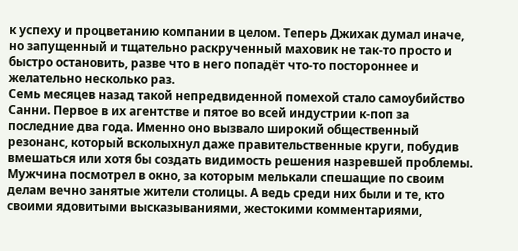к успеху и процветанию компании в целом. Теперь Джихак думал иначе, но запущенный и тщательно раскрученный маховик не так-то просто и быстро остановить, разве что в него попадёт что-то постороннее и желательно несколько раз.
Семь месяцев назад такой непредвиденной помехой стало самоубийство Санни. Первое в их агентстве и пятое во всей индустрии к-поп за последние два года. Именно оно вызвало широкий общественный резонанс, который всколыхнул даже правительственные круги, побудив вмешаться или хотя бы создать видимость решения назревшей проблемы.
Мужчина посмотрел в окно, за которым мелькали спешащие по своим делам вечно занятые жители столицы. А ведь среди них были и те, кто своими ядовитыми высказываниями, жестокими комментариями,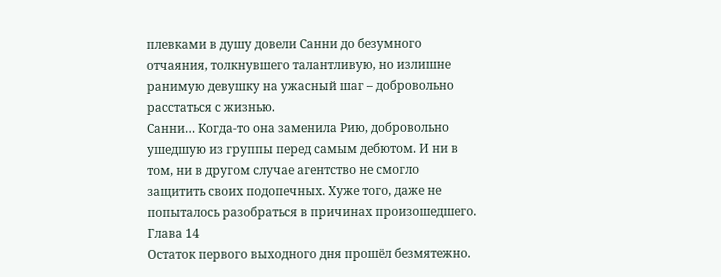плевками в душу довели Санни до безумного отчаяния, толкнувшего талантливую, но излишне ранимую девушку на ужасный шаг – добровольно расстаться с жизнью.
Санни… Когда-то она заменила Рию, добровольно ушедшую из группы перед самым дебютом. И ни в том, ни в другом случае агентство не смогло защитить своих подопечных. Хуже того, даже не попыталось разобраться в причинах произошедшего.
Глава 14
Остаток первого выходного дня прошёл безмятежно.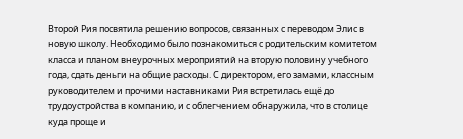Второй Рия посвятила решению вопросов, связанных с переводом Элис в новую школу. Необходимо было познакомиться с родительским комитетом класса и планом внеурочных мероприятий на вторую половину учебного года, сдать деньги на общие расходы. С директором, его замами, классным руководителем и прочими наставниками Рия встретилась ещё до трудоустройства в компанию, и с облегчением обнаружила, что в столице куда проще и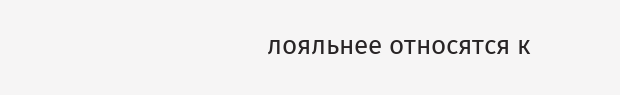лояльнее относятся к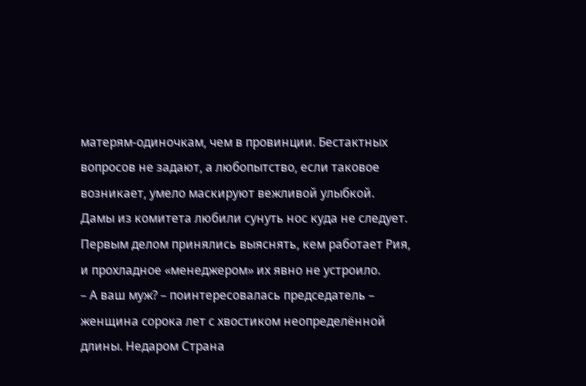матерям-одиночкам, чем в провинции. Бестактных вопросов не задают, а любопытство, если таковое возникает, умело маскируют вежливой улыбкой.
Дамы из комитета любили сунуть нос куда не следует. Первым делом принялись выяснять, кем работает Рия, и прохладное «менеджером» их явно не устроило.
– А ваш муж? – поинтересовалась председатель – женщина сорока лет с хвостиком неопределённой длины. Недаром Страна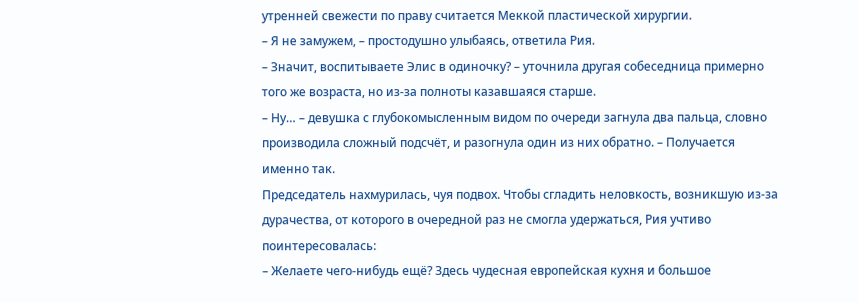утренней свежести по праву считается Меккой пластической хирургии.
– Я не замужем, – простодушно улыбаясь, ответила Рия.
– Значит, воспитываете Элис в одиночку? – уточнила другая собеседница примерно того же возраста, но из-за полноты казавшаяся старше.
– Ну… – девушка с глубокомысленным видом по очереди загнула два пальца, словно производила сложный подсчёт, и разогнула один из них обратно. – Получается именно так.
Председатель нахмурилась, чуя подвох. Чтобы сгладить неловкость, возникшую из-за дурачества, от которого в очередной раз не смогла удержаться, Рия учтиво поинтересовалась:
– Желаете чего-нибудь ещё? Здесь чудесная европейская кухня и большое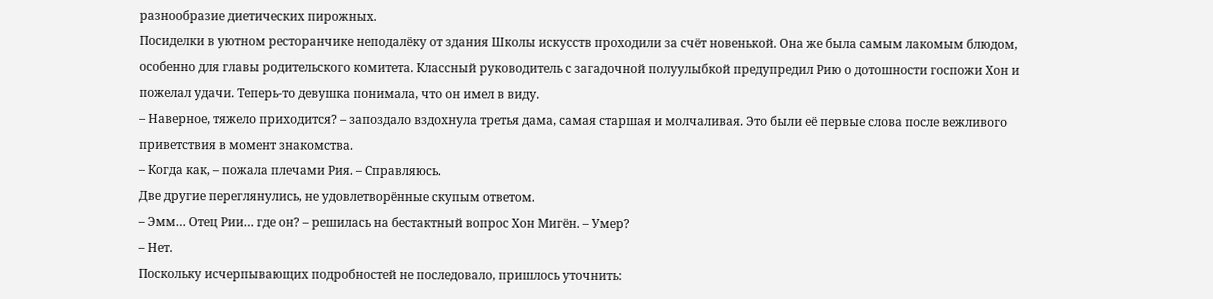разнообразие диетических пирожных.
Посиделки в уютном ресторанчике неподалёку от здания Школы искусств проходили за счёт новенькой. Она же была самым лакомым блюдом, особенно для главы родительского комитета. Классный руководитель с загадочной полуулыбкой предупредил Рию о дотошности госпожи Хон и пожелал удачи. Теперь-то девушка понимала, что он имел в виду.
– Наверное, тяжело приходится? – запоздало вздохнула третья дама, самая старшая и молчаливая. Это были её первые слова после вежливого приветствия в момент знакомства.
– Когда как, – пожала плечами Рия. – Справляюсь.
Две другие переглянулись, не удовлетворённые скупым ответом.
– Эмм… Отец Рии… где он? – решилась на бестактный вопрос Хон Мигён. – Умер?
– Нет.
Поскольку исчерпывающих подробностей не последовало, пришлось уточнить: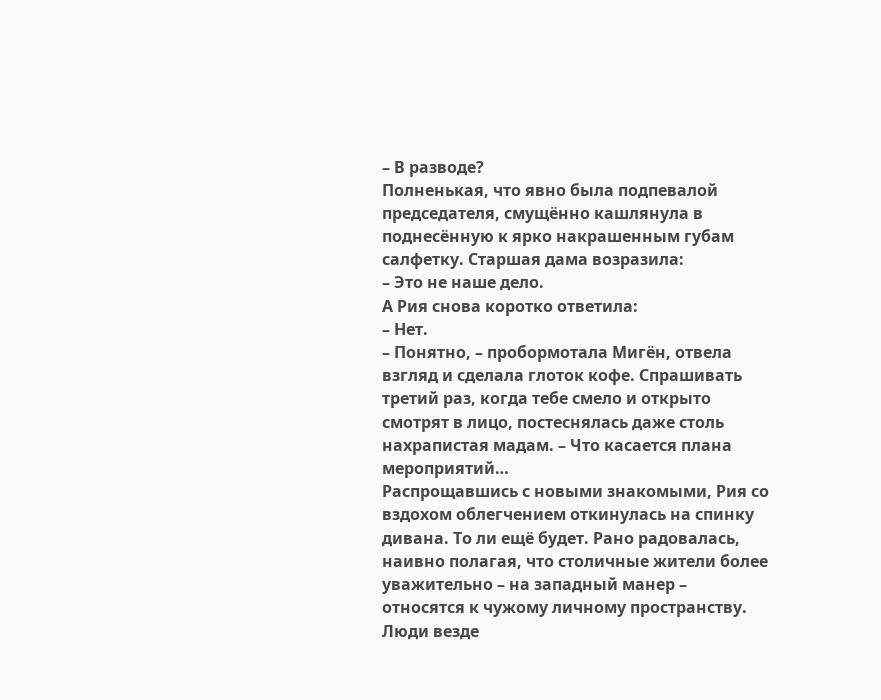– В разводе?
Полненькая, что явно была подпевалой председателя, смущённо кашлянула в поднесённую к ярко накрашенным губам салфетку. Старшая дама возразила:
– Это не наше дело.
А Рия снова коротко ответила:
– Нет.
– Понятно, – пробормотала Мигён, отвела взгляд и сделала глоток кофе. Спрашивать третий раз, когда тебе смело и открыто смотрят в лицо, постеснялась даже столь нахрапистая мадам. – Что касается плана мероприятий…
Распрощавшись с новыми знакомыми, Рия со вздохом облегчением откинулась на спинку дивана. То ли ещё будет. Рано радовалась, наивно полагая, что столичные жители более уважительно – на западный манер – относятся к чужому личному пространству. Люди везде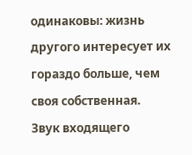одинаковы: жизнь другого интересует их гораздо больше, чем своя собственная.
Звук входящего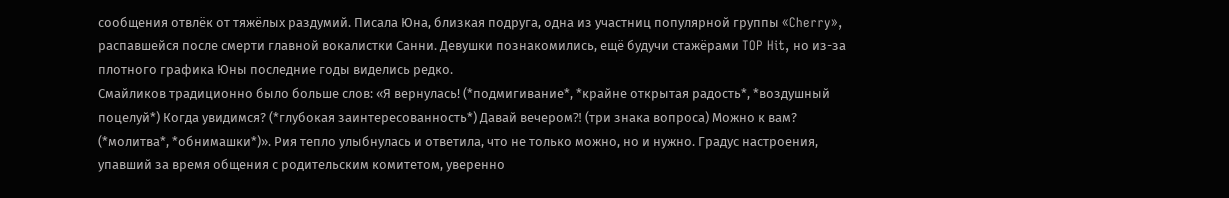сообщения отвлёк от тяжёлых раздумий. Писала Юна, близкая подруга, одна из участниц популярной группы «Cherry», распавшейся после смерти главной вокалистки Санни. Девушки познакомились, ещё будучи стажёрами TOP Hit, но из-за плотного графика Юны последние годы виделись редко.
Смайликов традиционно было больше слов: «Я вернулась! (*подмигивание*, *крайне открытая радость*, *воздушный поцелуй*) Когда увидимся? (*глубокая заинтересованность*) Давай вечером⁈ (три знака вопроса) Можно к вам? (*молитва*, *обнимашки*)». Рия тепло улыбнулась и ответила, что не только можно, но и нужно. Градус настроения, упавший за время общения с родительским комитетом, уверенно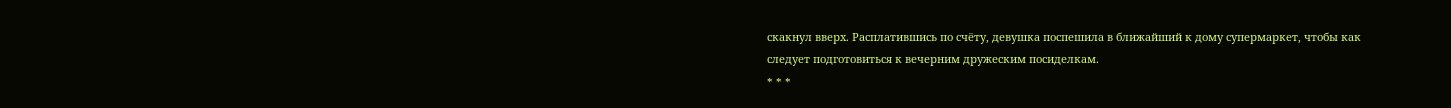скакнул вверх. Расплатившись по счёту, девушка поспешила в ближайший к дому супермаркет, чтобы как следует подготовиться к вечерним дружеским посиделкам.
* * *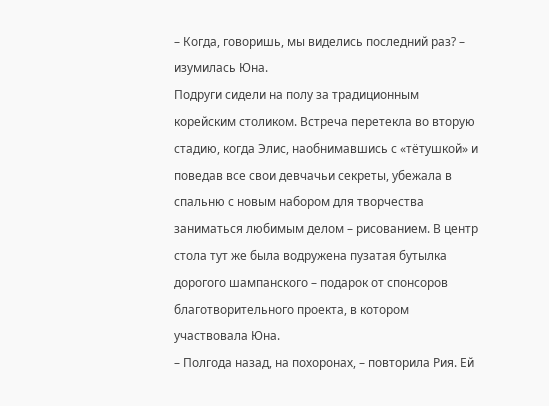– Когда, говоришь, мы виделись последний раз? – изумилась Юна.
Подруги сидели на полу за традиционным корейским столиком. Встреча перетекла во вторую стадию, когда Элис, наобнимавшись с «тётушкой» и поведав все свои девчачьи секреты, убежала в спальню с новым набором для творчества заниматься любимым делом – рисованием. В центр стола тут же была водружена пузатая бутылка дорогого шампанского – подарок от спонсоров благотворительного проекта, в котором участвовала Юна.
– Полгода назад, на похоронах, – повторила Рия. Ей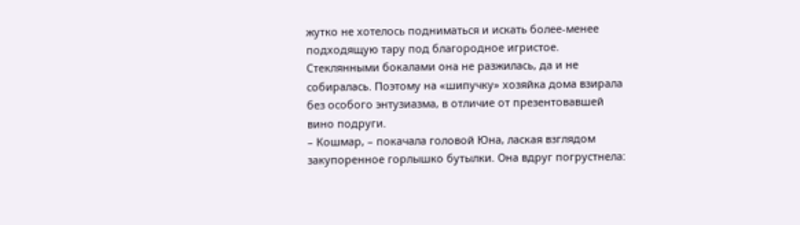жутко не хотелось подниматься и искать более-менее подходящую тару под благородное игристое. Стеклянными бокалами она не разжилась, да и не собиралась. Поэтому на «шипучку» хозяйка дома взирала без особого энтузиазма, в отличие от презентовавшей вино подруги.
– Кошмар, – покачала головой Юна, лаская взглядом закупоренное горлышко бутылки. Она вдруг погрустнела: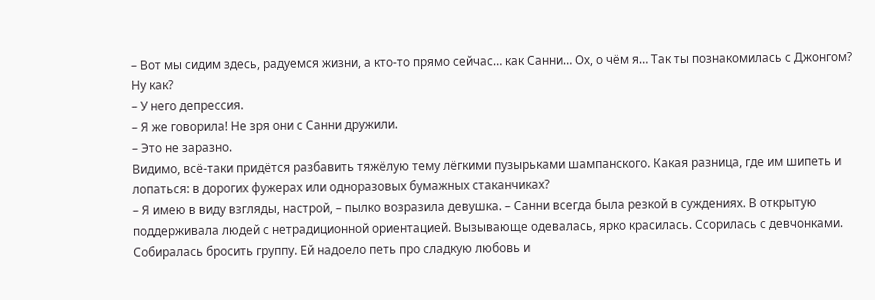– Вот мы сидим здесь, радуемся жизни, а кто-то прямо сейчас… как Санни… Ох, о чём я… Так ты познакомилась с Джонгом? Ну как?
– У него депрессия.
– Я же говорила! Не зря они с Санни дружили.
– Это не заразно.
Видимо, всё-таки придётся разбавить тяжёлую тему лёгкими пузырьками шампанского. Какая разница, где им шипеть и лопаться: в дорогих фужерах или одноразовых бумажных стаканчиках?
– Я имею в виду взгляды, настрой, – пылко возразила девушка. – Санни всегда была резкой в суждениях. В открытую поддерживала людей с нетрадиционной ориентацией. Вызывающе одевалась, ярко красилась. Ссорилась с девчонками. Собиралась бросить группу. Ей надоело петь про сладкую любовь и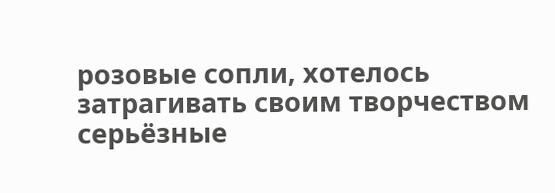розовые сопли, хотелось затрагивать своим творчеством серьёзные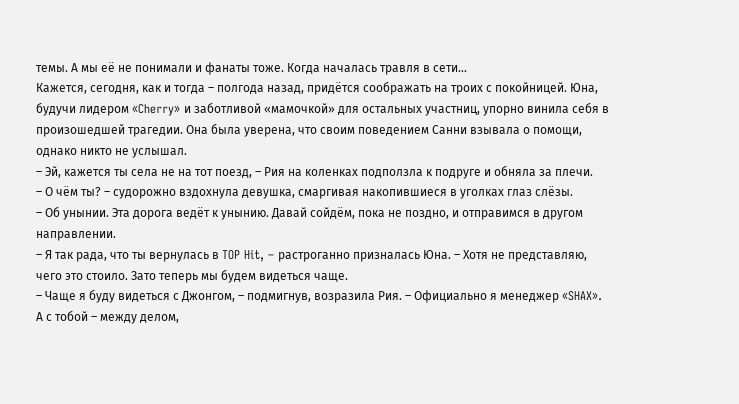темы. А мы её не понимали и фанаты тоже. Когда началась травля в сети…
Кажется, сегодня, как и тогда – полгода назад, придётся соображать на троих с покойницей. Юна, будучи лидером «Cherry» и заботливой «мамочкой» для остальных участниц, упорно винила себя в произошедшей трагедии. Она была уверена, что своим поведением Санни взывала о помощи, однако никто не услышал.
– Эй, кажется ты села не на тот поезд, – Рия на коленках подползла к подруге и обняла за плечи.
– О чём ты? – судорожно вздохнула девушка, смаргивая накопившиеся в уголках глаз слёзы.
– Об унынии. Эта дорога ведёт к унынию. Давай сойдём, пока не поздно, и отправимся в другом направлении.
– Я так рада, что ты вернулась в TOP Hit, – растроганно призналась Юна. – Хотя не представляю, чего это стоило. Зато теперь мы будем видеться чаще.
– Чаще я буду видеться с Джонгом, – подмигнув, возразила Рия. – Официально я менеджер «SHAX». А с тобой – между делом,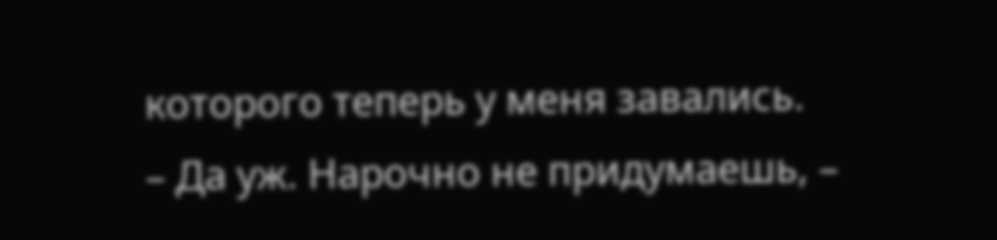которого теперь у меня завались.
– Да уж. Нарочно не придумаешь, –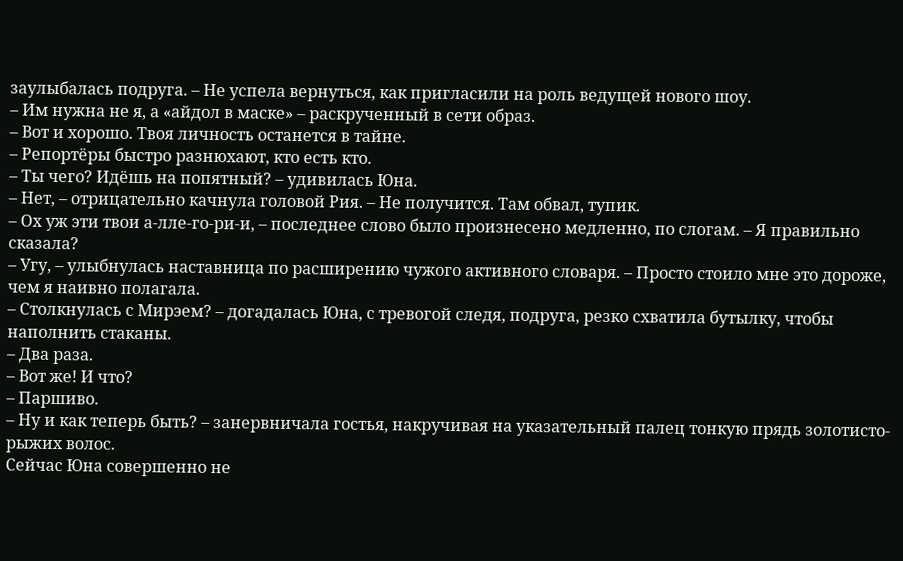заулыбалась подруга. – Не успела вернуться, как пригласили на роль ведущей нового шоу.
– Им нужна не я, а «айдол в маске» – раскрученный в сети образ.
– Вот и хорошо. Твоя личность останется в тайне.
– Репортёры быстро разнюхают, кто есть кто.
– Ты чего? Идёшь на попятный? – удивилась Юна.
– Нет, – отрицательно качнула головой Рия. – Не получится. Там обвал, тупик.
– Ох уж эти твои а-лле-го-ри-и, – последнее слово было произнесено медленно, по слогам. – Я правильно сказала?
– Угу, – улыбнулась наставница по расширению чужого активного словаря. – Просто стоило мне это дороже, чем я наивно полагала.
– Столкнулась с Мирэем? – догадалась Юна, с тревогой следя, подруга, резко схватила бутылку, чтобы наполнить стаканы.
– Два раза.
– Вот же! И что?
– Паршиво.
– Ну и как теперь быть? – занервничала гостья, накручивая на указательный палец тонкую прядь золотисто-рыжих волос.
Сейчас Юна совершенно не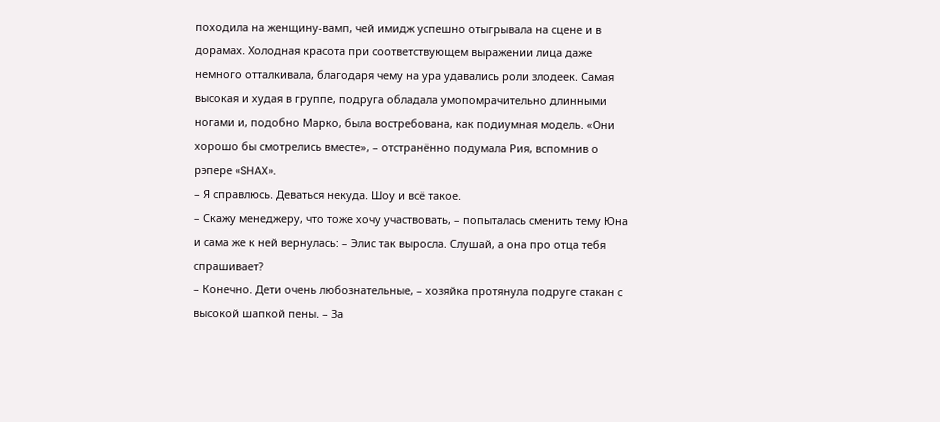походила на женщину-вамп, чей имидж успешно отыгрывала на сцене и в дорамах. Холодная красота при соответствующем выражении лица даже немного отталкивала, благодаря чему на ура удавались роли злодеек. Самая высокая и худая в группе, подруга обладала умопомрачительно длинными ногами и, подобно Марко, была востребована, как подиумная модель. «Они хорошо бы смотрелись вместе», – отстранённо подумала Рия, вспомнив о рэпере «SHAX».
– Я справлюсь. Деваться некуда. Шоу и всё такое.
– Скажу менеджеру, что тоже хочу участвовать, – попыталась сменить тему Юна и сама же к ней вернулась: – Элис так выросла. Слушай, а она про отца тебя спрашивает?
– Конечно. Дети очень любознательные, – хозяйка протянула подруге стакан с высокой шапкой пены. – За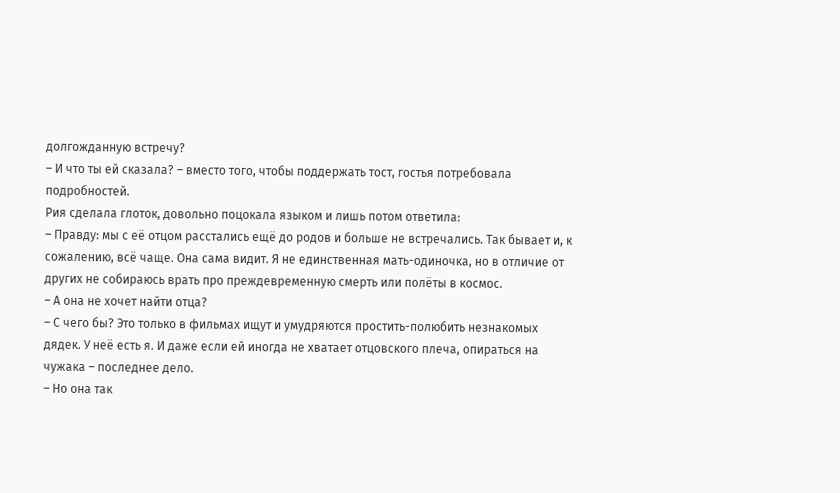долгожданную встречу?
– И что ты ей сказала? – вместо того, чтобы поддержать тост, гостья потребовала подробностей.
Рия сделала глоток, довольно поцокала языком и лишь потом ответила:
– Правду: мы с её отцом расстались ещё до родов и больше не встречались. Так бывает и, к сожалению, всё чаще. Она сама видит. Я не единственная мать-одиночка, но в отличие от других не собираюсь врать про преждевременную смерть или полёты в космос.
– А она не хочет найти отца?
– С чего бы? Это только в фильмах ищут и умудряются простить-полюбить незнакомых дядек. У неё есть я. И даже если ей иногда не хватает отцовского плеча, опираться на чужака – последнее дело.
– Но она так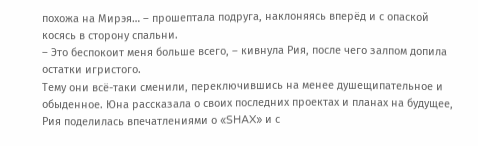похожа на Мирэя… – прошептала подруга, наклоняясь вперёд и с опаской косясь в сторону спальни.
– Это беспокоит меня больше всего, – кивнула Рия, после чего залпом допила остатки игристого.
Тему они всё-таки сменили, переключившись на менее душещипательное и обыденное. Юна рассказала о своих последних проектах и планах на будущее, Рия поделилась впечатлениями о «SHAX» и с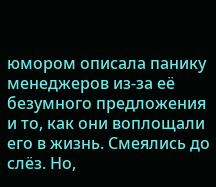юмором описала панику менеджеров из-за её безумного предложения и то, как они воплощали его в жизнь. Смеялись до слёз. Но,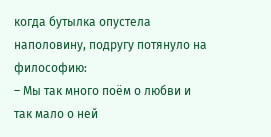когда бутылка опустела наполовину, подругу потянуло на философию:
– Мы так много поём о любви и так мало о ней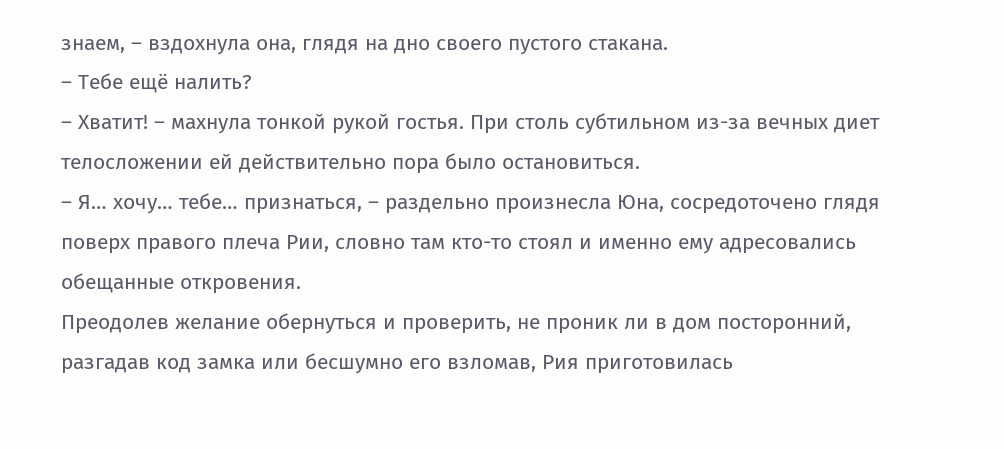знаем, – вздохнула она, глядя на дно своего пустого стакана.
– Тебе ещё налить?
– Хватит! – махнула тонкой рукой гостья. При столь субтильном из-за вечных диет телосложении ей действительно пора было остановиться.
– Я… хочу… тебе… признаться, – раздельно произнесла Юна, сосредоточено глядя поверх правого плеча Рии, словно там кто-то стоял и именно ему адресовались обещанные откровения.
Преодолев желание обернуться и проверить, не проник ли в дом посторонний, разгадав код замка или бесшумно его взломав, Рия приготовилась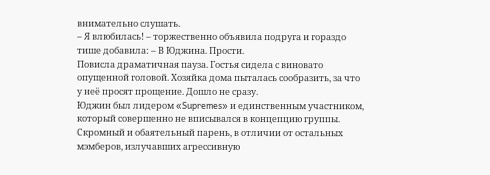внимательно слушать.
– Я влюбилась! – торжественно объявила подруга и гораздо тише добавила: – В Юджина. Прости.
Повисла драматичная пауза. Гостья сидела с виновато опущенной головой. Хозяйка дома пыталась сообразить, за что у неё просят прощение. Дошло не сразу.
Юджин был лидером «Supremes» и единственным участником, который совершенно не вписывался в концепцию группы. Скромный и обаятельный парень, в отличии от остальных мэмберов, излучавших агрессивную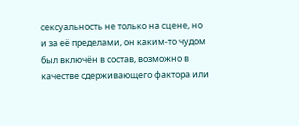сексуальность не только на сцене, но и за её пределами, он каким-то чудом был включён в состав, возможно в качестве сдерживающего фактора или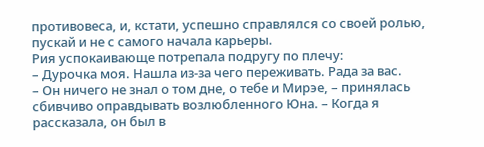противовеса, и, кстати, успешно справлялся со своей ролью, пускай и не с самого начала карьеры.
Рия успокаивающе потрепала подругу по плечу:
– Дурочка моя. Нашла из-за чего переживать. Рада за вас.
– Он ничего не знал о том дне, о тебе и Мирэе, – принялась сбивчиво оправдывать возлюбленного Юна. – Когда я рассказала, он был в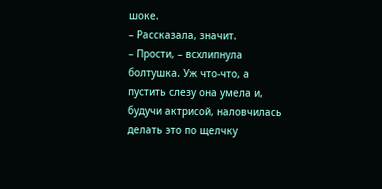шоке.
– Рассказала, значит.
– Прости, – всхлипнула болтушка. Уж что-что, а пустить слезу она умела и, будучи актрисой, наловчилась делать это по щелчку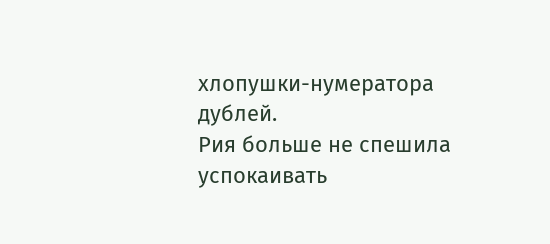хлопушки-нумератора дублей.
Рия больше не спешила успокаивать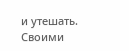и утешать. Своими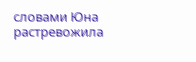словами Юна растревожила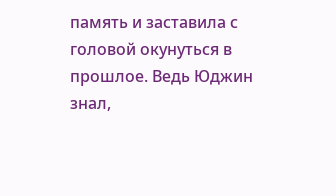память и заставила с головой окунуться в прошлое. Ведь Юджин знал,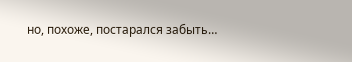но, похоже, постарался забыть…